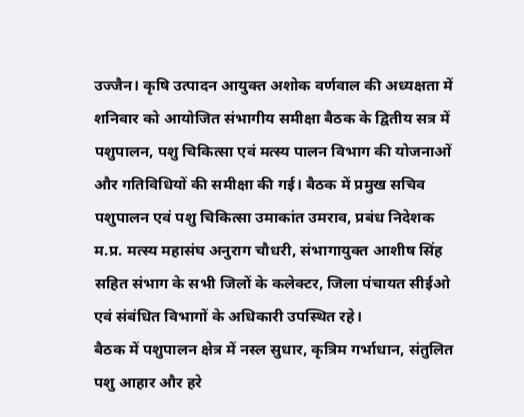उज्जैन। कृषि उत्पादन आयुक्त अशोक वर्णवाल की अध्यक्षता में शनिवार को आयोजित संभागीय समीक्षा बैठक के द्वितीय सत्र में पशुपालन, पशु चिकित्सा एवं मत्स्य पालन विभाग की योजनाओं और गतिविधियों की समीक्षा की गई। बैठक में प्रमुख सचिव पशुपालन एवं पशु चिकित्सा उमाकांत उमराव, प्रबंध निदेशक म.प्र. मत्स्य महासंघ अनुराग चौधरी, संभागायुक्त आशीष सिंह सहित संभाग के सभी जिलों के कलेक्टर, जिला पंचायत सीईओ एवं संबंधित विभागों के अधिकारी उपस्थित रहे।
बैठक में पशुपालन क्षेत्र में नस्ल सुधार, कृत्रिम गर्भाधान, संतुलित पशु आहार और हरे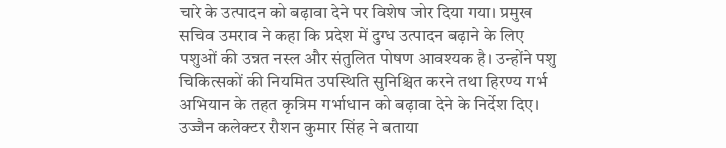चारे के उत्पादन को बढ़ावा देने पर विशेष जोर दिया गया। प्रमुख सचिव उमराव ने कहा कि प्रदेश में दुग्ध उत्पादन बढ़ाने के लिए पशुओं की उन्नत नस्ल और संतुलित पोषण आवश्यक है। उन्होंने पशु चिकित्सकों की नियमित उपस्थिति सुनिश्चित करने तथा हिरण्य गर्भ अभियान के तहत कृत्रिम गर्भाधान को बढ़ावा देने के निर्देश दिए।
उज्जैन कलेक्टर रौशन कुमार सिंह ने बताया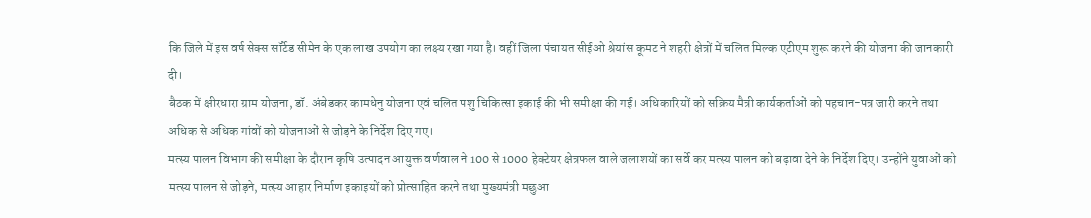कि जिले में इस वर्ष सेक्स सॉर्टेड सीमेन के एक लाख उपयोग का लक्ष्य रखा गया है। वहीं जिला पंचायत सीईओ श्रेयांस कूमट ने शहरी क्षेत्रों में चलित मिल्क एटीएम शुरू करने की योजना की जानकारी दी।
बैठक में क्षीरधारा ग्राम योजना, डॉ. अंबेडकर कामधेनु योजना एवं चलित पशु चिकित्सा इकाई की भी समीक्षा की गई। अधिकारियों को सक्रिय मैत्री कार्यकर्ताओं को पहचान-पत्र जारी करने तथा अधिक से अधिक गांवों को योजनाओं से जोड़ने के निर्देश दिए गए।
मत्स्य पालन विभाग की समीक्षा के दौरान कृषि उत्पादन आयुक्त वर्णवाल ने 100 से 1000 हेक्टेयर क्षेत्रफल वाले जलाशयों का सर्वे कर मत्स्य पालन को बढ़ावा देने के निर्देश दिए। उन्होंने युवाओं को मत्स्य पालन से जोड़ने, मत्स्य आहार निर्माण इकाइयों को प्रोत्साहित करने तथा मुख्यमंत्री मछुआ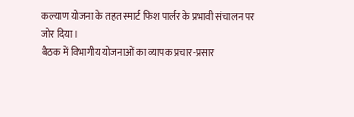कल्याण योजना के तहत स्मार्ट फिश पार्लर के प्रभावी संचालन पर जोर दिया।
बैठक में विभागीय योजनाओं का व्यापक प्रचार-प्रसार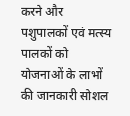करने और पशुपालकों एवं मत्स्य पालकों को योजनाओं के लाभों की जानकारी सोशल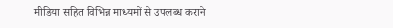मीडिया सहित विभिन्न माध्यमों से उपलब्ध कराने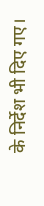के निर्देश भी दिए गए।